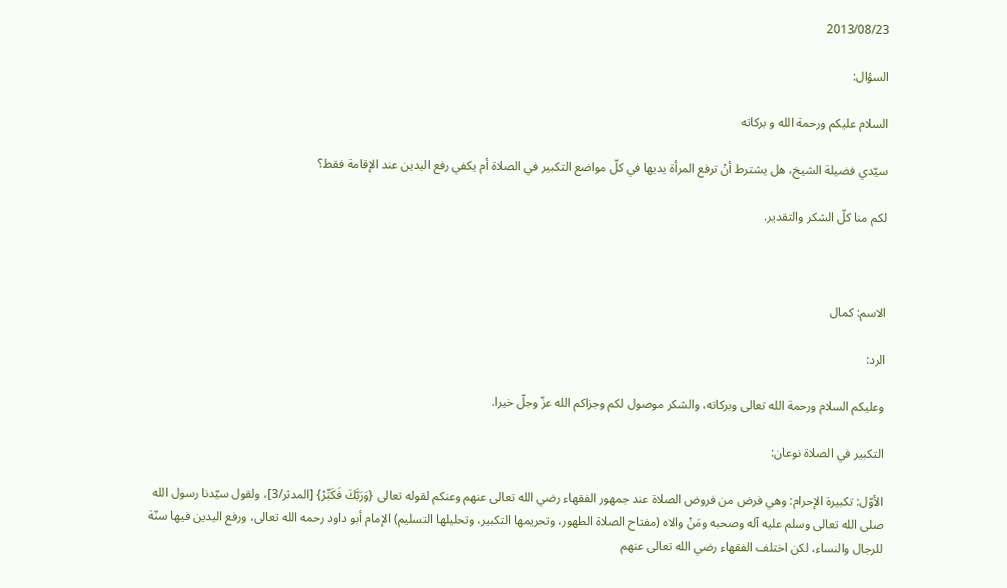2013/08/23

السؤال:

السلام عليكم ورحمة الله و بركاته

سيّدي فضيلة الشيخ، هل يشترط أنْ ترفع المرأة يديها في كلّ مواضع التكبير في الصلاة أم يكفي رفع اليدين عند الإقامة فقط؟

لكم منا كلّ الشكر والتقدير.



الاسم: كمال

الرد:

وعليكم السلام ورحمة الله تعالى وبركاته، والشكر موصول لكم وجزاكم الله عزّ وجلّ خيرا.

التكبير في الصلاة نوعان:

الأوّل: تكبيرة الإحرام: وهي فرض من فروض الصلاة عند جمهور الفقهاء رضي الله تعالى عنهم وعنكم لقوله تعالى {وَرَبَّكَ فَكَبِّرْ} [المدثر/3]، ولقول سيّدنا رسول الله صلى الله تعالى وسلم عليه آله وصحبه ومَنْ والاه (مفتاح الصلاة الطهور، وتحريمها التكبير، وتحليلها التسليم) الإمام أبو داود رحمه الله تعالى، ورفع اليدين فيها سنّة للرجال والنساء، لكن اختلف الفقهاء رضي الله تعالى عنهم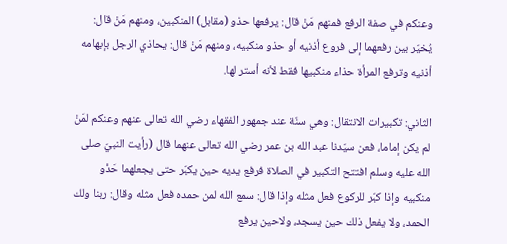وعنكم في صفة الرفع فمنهم مَنْ قال: يرفعها حذو (مقابل) المنكبين، ومنهم مَنْ قال: يُخيّر بين رفعهما إلى فروع أذنيه أو حذو منكبيه، ومنهم مَنْ قال: يحاذي الرجل بإبهامه أذنيه وترفع المرأة حذاء منكبيها فقط لأنه أستر لها.

الثاني: تكبيرات الانتقال: وهي سنّة عند جمهور الفقهاء رضي الله تعالى عنهم وعنكم لمَنْ لم يكن إماما، فعن سيّدنا عبد الله بن عمر رضي الله تعالى عنهما قال (رأيت النبيّ صلى الله عليه وسلم افتتح التكبير في الصلاة فرفع يديه حين يكبّر حتى يجعلهما حَذْو منكبيه وإذا كبّر للركوع فعل مثله وإذا قال: سمع الله لمن حمده فعل مثله وقال: ربنا ولك الحمد، ولا يفعل ذلك حين يسجد، ولاحين يرفع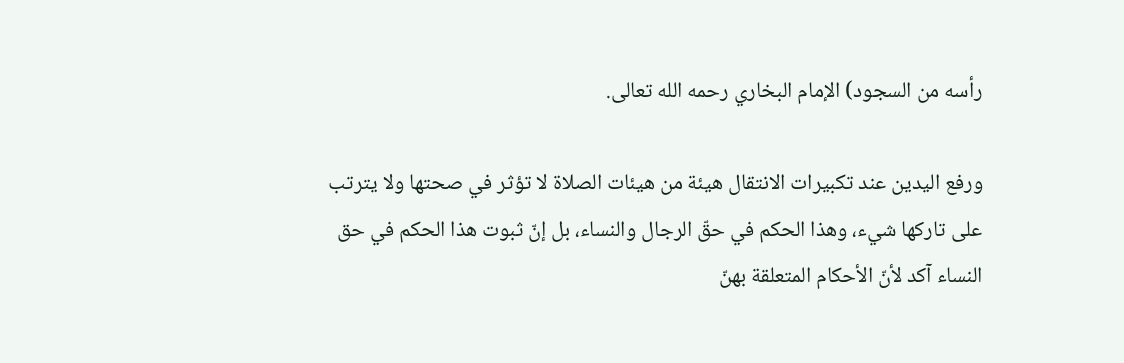رأسه من السجود) الإمام البخاري رحمه الله تعالى.

ورفع اليدين عند تكبيرات الانتقال هيئة من هيئات الصلاة لا تؤثر في صحتها ولا يترتب على تاركها شيء، وهذا الحكم في حقّ الرجال والنساء، بل إنّ ثبوت هذا الحكم في حق النساء آكد لأنّ الأحكام المتعلقة بهنّ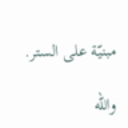مبنيّة على الستر.

والله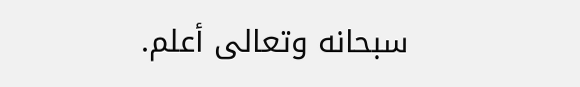سبحانه وتعالى أعلم.